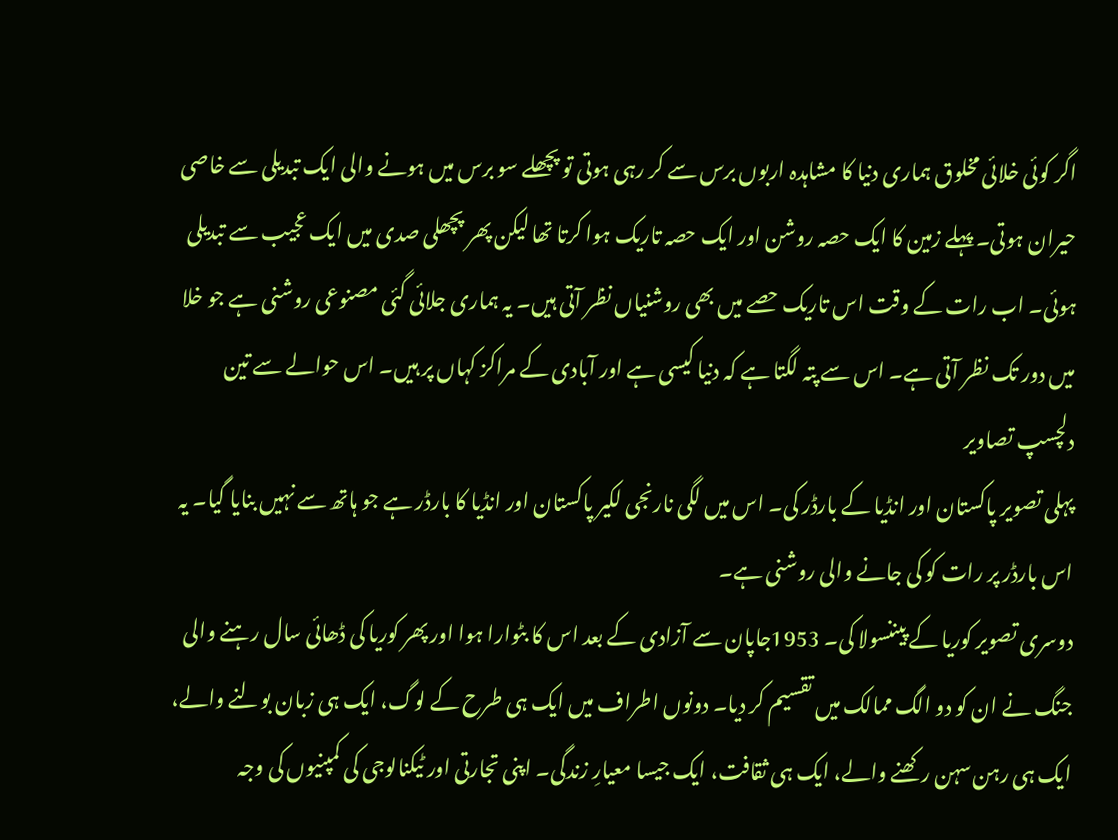اگر کوئی خلائی مخلوق ہماری دنیا کا مشاہدہ اربوں برس سے کر رہی ہوتی تو پچھلے سو برس میں ہونے والی ایک تبدیلی سے خاصی حیران ہوتی۔ پہلے زمین کا ایک حصہ روشن اور ایک حصہ تاریک ہوا کرتا تھا لیکن پھر پچھلی صدی میں ایک عجیب سے تبدیلی ہوئی۔ اب رات کے وقت اس تاریک حصے میں بھی روشنیاں نظر آتی ہیں۔ یہ ہماری جلائی گئی مصنوعی روشنی ہے جو خلا میں دور تک نظر آتی ہے۔ اس سے پتہ لگتا ہے کہ دنیا کیسی ہے اور آبادی کے مراکز کہاں پر ہیں۔ اس حوالے سے تین دلچسپ تصاویر
پہلی تصویر پاکستان اور انڈیا کے بارڈر کی۔ اس میں لگی نارنجی لکیر پاکستان اور انڈیا کا بارڈر ہے جو ہاتھ سے نہیں بنایا گیا۔ یہ اس بارڈر پر رات کو کی جانے والی روشنی ہے۔
دوسری تصویر کوریا کے پیننسولا کی۔ 1953جاپان سے آزادی کے بعد اس کا بٹوارا ہوا اور پھر کوریا کی ڈھائی سال رہنے والی جنگ نے ان کو دو الگ ممالک میں تقسیم کر دیا۔ دونوں اطراف میں ایک ہی طرح کے لوگ، ایک ہی زبان بولنے والے، ایک ہی رہن سہن رکھنے والے، ایک ہی ثقافت، ایک جیسا معیارِ زندگی۔ اپنی تجارتی اور ٹیکنالوجی کی کمپنیوں کی وجہ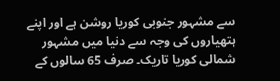سے مشہور جنوبی کوریا روشن ہے اور اپنے ہتھیاروں کی وجہ سے دنیا میں مشہور شمالی کوریا تاریک۔ صرف 65 سالوں کے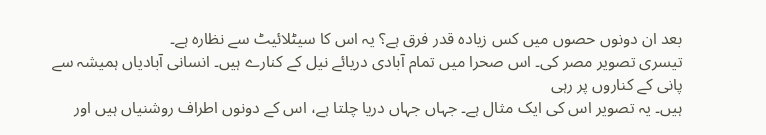بعد ان دونوں حصوں میں کس زیادہ قدر فرق ہے؟ یہ اس کا سیٹلائیٹ سے نظارہ ہے۔
تیسری تصویر مصر کی۔ اس صحرا میں تمام آبادی دریائے نیل کے کنارے ہیں۔ انسانی آبادیاں ہمیشہ سے پانی کے کناروں پر رہی
ہیں۔ یہ تصویر اس کی ایک مثال ہے۔ جہاں جہاں دریا چلتا ہے، اس کے دونوں اطراف روشنیاں ہیں اور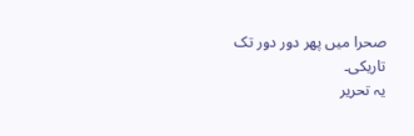صحرا میں پھر دور دور تک تاریکی۔
یہ تحریر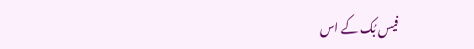فیس بُک کے اس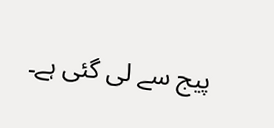پیج سے لی گئی ہے۔